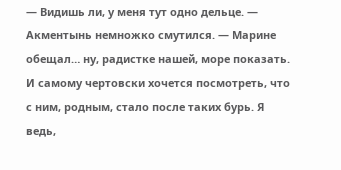— Видишь ли, у меня тут одно дельце. — Акментынь немножко смутился. — Марине обещал… ну, радистке нашей, море показать. И самому чертовски хочется посмотреть, что с ним, родным, стало после таких бурь. Я ведь,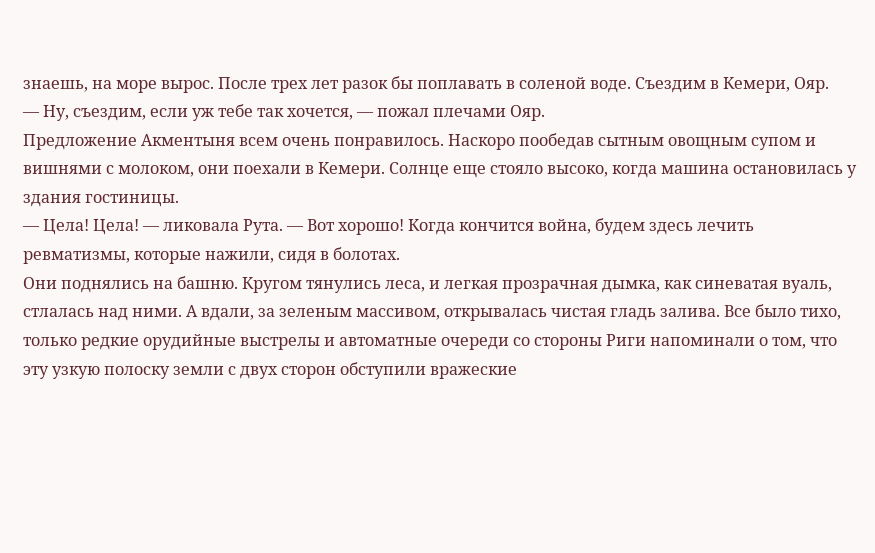знаешь, на море вырос. После трех лет разок бы поплавать в соленой воде. Съездим в Кемери, Ояр.
— Ну, съездим, если уж тебе так хочется, — пожал плечами Ояр.
Предложение Акментыня всем очень понравилось. Наскоро пообедав сытным овощным супом и вишнями с молоком, они поехали в Кемери. Солнце еще стояло высоко, когда машина остановилась у здания гостиницы.
— Цела! Цела! — ликовала Рута. — Вот хорошо! Когда кончится война, будем здесь лечить ревматизмы, которые нажили, сидя в болотах.
Они поднялись на башню. Кругом тянулись леса, и легкая прозрачная дымка, как синеватая вуаль, стлалась над ними. А вдали, за зеленым массивом, открывалась чистая гладь залива. Все было тихо, только редкие орудийные выстрелы и автоматные очереди со стороны Риги напоминали о том, что эту узкую полоску земли с двух сторон обступили вражеские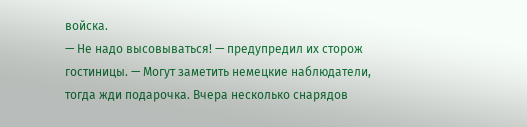войска.
— Не надо высовываться! — предупредил их сторож гостиницы. — Могут заметить немецкие наблюдатели, тогда жди подарочка. Вчера несколько снарядов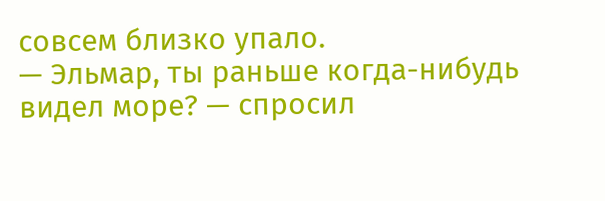совсем близко упало.
— Эльмар, ты раньше когда-нибудь видел море? — спросил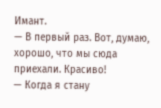Имант.
— В первый раз. Вот, думаю, хорошо, что мы сюда приехали. Красиво!
— Когда я стану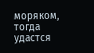моряком, тогда удастся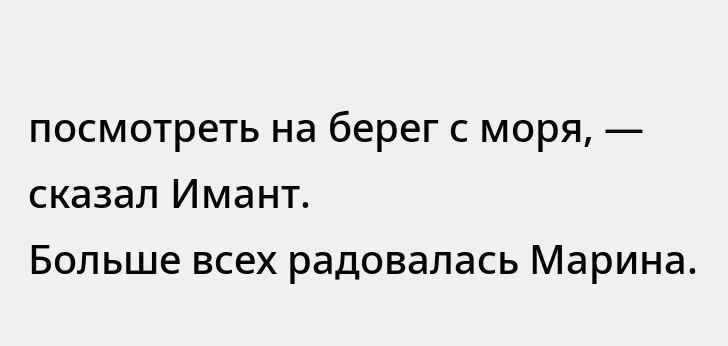посмотреть на берег с моря, — сказал Имант.
Больше всех радовалась Марина.